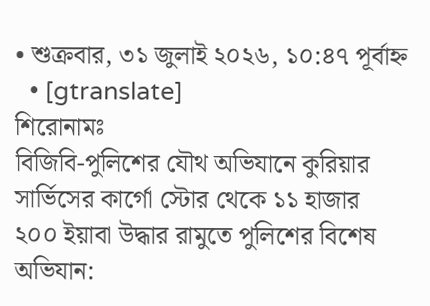• শুক্রবার, ৩১ জুলাই ২০২৬, ১০:৪৭ পূর্বাহ্ন
  • [gtranslate]
শিরোনামঃ
বিজিবি-পুলিশের যৌথ অভিযানে কুরিয়ার সার্ভিসের কার্গো স্টোর থেকে ১১ হাজার ২০০ ইয়াবা উদ্ধার রামুতে পুলিশের বিশেষ অভিযান: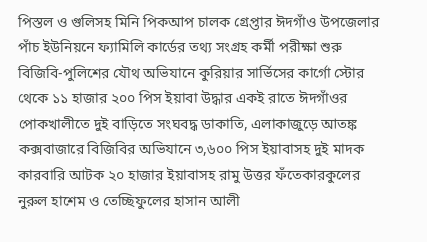পিস্তল ও গুলিসহ মিনি পিকআপ চালক গ্রেপ্তার ঈদগাঁও উপজেলার পাঁচ ইউনিয়নে ফ্যামিলি কার্ডের তথ্য সংগ্রহ কর্মী পরীক্ষা শুরু বিজিবি-পুলিশের যৌথ অভিযানে কুরিয়ার সার্ভিসের কার্গো স্টোর থেকে ১১ হাজার ২০০ পিস ইয়াবা উদ্ধার একই রাতে ঈদগাঁওর পোকখালীতে দুই বাড়িতে সংঘবদ্ধ ডাকাতি, এলাকাজুড়ে আতঙ্ক কক্সবাজারে বিজিবির অভিযানে ৩,৬০০ পিস ইয়াবাসহ দুই মাদক কারবারি আটক ২০ হাজার ইয়াবাসহ রামু উত্তর ফঁতেকারকুলের নুরুল হাশেম ও তেচ্ছিফুলের হাসান আলী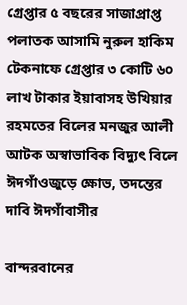গ্রেপ্তার ৫ বছরের সাজাপ্রাপ্ত পলাতক আসামি নুরুল হাকিম টেকনাফে গ্রেপ্তার ৩ কোটি ৬০ লাখ টাকার ইয়াবাসহ উখিয়ার রহমতের বিলের মনজুর আলী আটক অস্বাভাবিক বিদ্যুৎ বিলে ঈদগাঁওজুড়ে ক্ষোভ, তদন্তের দাবি ঈদগাঁবাসীর

বান্দরবানের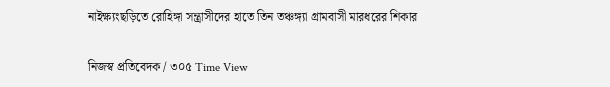নাইক্ষ্যংছড়িতে রোহিঙ্গা সন্ত্রাসীদের হাতে তিন তঞ্চঙ্গ্যা গ্রামবাসী মারধরের শিকার

নিজস্ব প্রতিবেদক / ৩০৫ Time View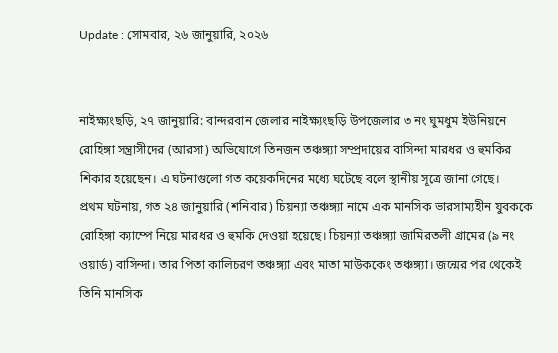Update : সোমবার, ২৬ জানুয়ারি, ২০২৬


নাইক্ষ্যংছড়ি, ২৭ জানুয়ারি: বান্দরবান জেলার নাইক্ষ্যংছড়ি উপজেলার ৩ নং ঘুমধুম ইউনিয়নে রোহিঙ্গা সন্ত্রাসীদের (আরসা) অভিযোগে তিনজন তঞ্চঙ্গ্যা সম্প্রদায়ের বাসিন্দা মারধর ও হুমকির শিকার হয়েছেন। এ ঘটনাগুলো গত কয়েকদিনের মধ্যে ঘটেছে বলে স্থানীয় সূত্রে জানা গেছে।
প্রথম ঘটনায়, গত ২৪ জানুয়ারি (শনিবার) চিয়ন্যা তঞ্চঙ্গ্যা নামে এক মানসিক ভারসাম্যহীন যুবককে রোহিঙ্গা ক্যাম্পে নিয়ে মারধর ও হুমকি দেওয়া হয়েছে। চিয়ন্যা তঞ্চঙ্গ্যা জামিরতলী গ্রামের (৯ নং ওয়ার্ড) বাসিন্দা। তার পিতা কালিচরণ তঞ্চঙ্গ্যা এবং মাতা মাউককেং তঞ্চঙ্গ্যা। জন্মের পর থেকেই তিনি মানসিক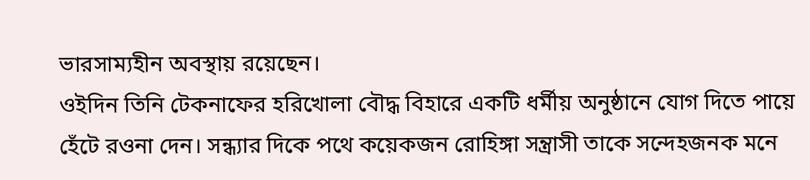ভারসাম্যহীন অবস্থায় রয়েছেন।
ওইদিন তিনি টেকনাফের হরিখোলা বৌদ্ধ বিহারে একটি ধর্মীয় অনুষ্ঠানে যোগ দিতে পায়ে হেঁটে রওনা দেন। সন্ধ্যার দিকে পথে কয়েকজন রোহিঙ্গা সন্ত্রাসী তাকে সন্দেহজনক মনে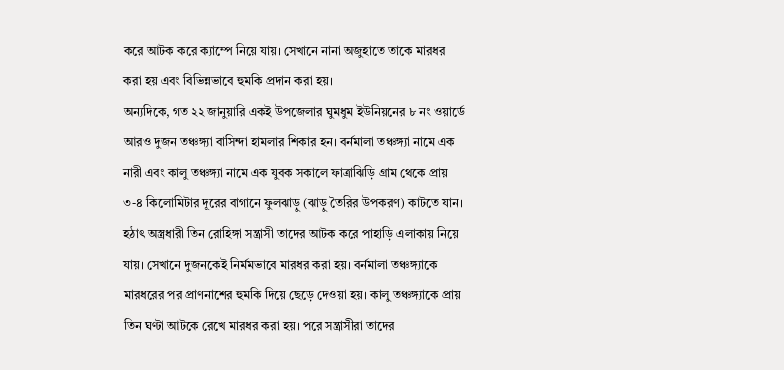করে আটক করে ক্যাম্পে নিয়ে যায়। সেখানে নানা অজুহাতে তাকে মারধর করা হয় এবং বিভিন্নভাবে হুমকি প্রদান করা হয়।
অন্যদিকে, গত ২২ জানুয়ারি একই উপজেলার ঘুমধুম ইউনিয়নের ৮ নং ওয়ার্ডে আরও দুজন তঞ্চঙ্গ্যা বাসিন্দা হামলার শিকার হন। বর্নমালা তঞ্চঙ্গ্যা নামে এক নারী এবং কালু তঞ্চঙ্গ্যা নামে এক যুবক সকালে ফাত্রাঝিড়ি গ্রাম থেকে প্রায় ৩-৪ কিলোমিটার দূরের বাগানে ফুলঝাড়ু (ঝাড়ু তৈরির উপকরণ) কাটতে যান।
হঠাৎ অস্ত্রধারী তিন রোহিঙ্গা সন্ত্রাসী তাদের আটক করে পাহাড়ি এলাকায় নিয়ে যায়। সেখানে দুজনকেই নির্মমভাবে মারধর করা হয়। বর্নমালা তঞ্চঙ্গ্যাকে মারধরের পর প্রাণনাশের হুমকি দিয়ে ছেড়ে দেওয়া হয়। কালু তঞ্চঙ্গ্যাকে প্রায় তিন ঘণ্টা আটকে রেখে মারধর করা হয়। পরে সন্ত্রাসীরা তাদের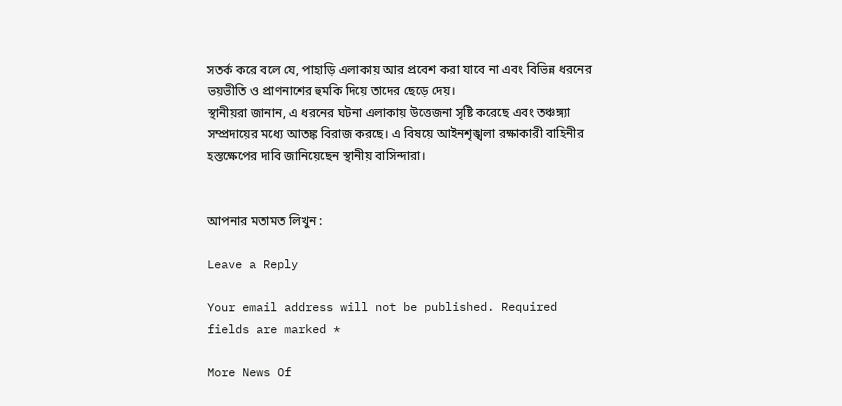সতর্ক করে বলে যে, পাহাড়ি এলাকায় আর প্রবেশ করা যাবে না এবং বিভিন্ন ধরনের ভয়ভীতি ও প্রাণনাশের হুমকি দিয়ে তাদের ছেড়ে দেয়।
স্থানীয়রা জানান, এ ধরনের ঘটনা এলাকায় উত্তেজনা সৃষ্টি করেছে এবং তঞ্চঙ্গ্যা সম্প্রদায়ের মধ্যে আতঙ্ক বিরাজ করছে। এ বিষয়ে আইনশৃঙ্খলা রক্ষাকারী বাহিনীর হস্তক্ষেপের দাবি জানিয়েছেন স্থানীয় বাসিন্দারা।


আপনার মতামত লিখুন :

Leave a Reply

Your email address will not be published. Required fields are marked *

More News Of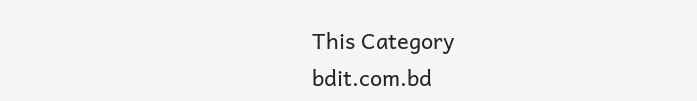This Category
bdit.com.bd